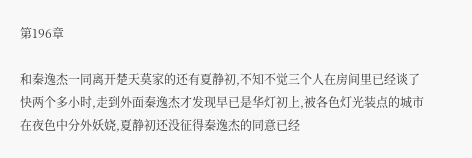第196章

和秦逸杰一同离开楚天莫家的还有夏静初,不知不觉三个人在房间里已经谈了快两个多小时,走到外面秦逸杰才发现早已是华灯初上,被各色灯光装点的城市在夜色中分外妖娆,夏静初还没征得秦逸杰的同意已经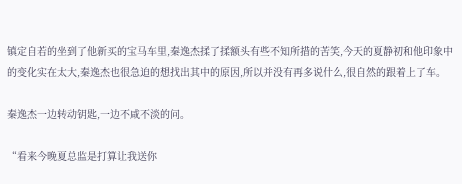镇定自若的坐到了他新买的宝马车里,秦逸杰揉了揉额头有些不知所措的苦笑,今天的夏静初和他印象中的变化实在太大,秦逸杰也很急迫的想找出其中的原因,所以并没有再多说什么,很自然的跟着上了车。

秦逸杰一边转动钥匙,一边不咸不淡的问。

“看来今晚夏总监是打算让我送你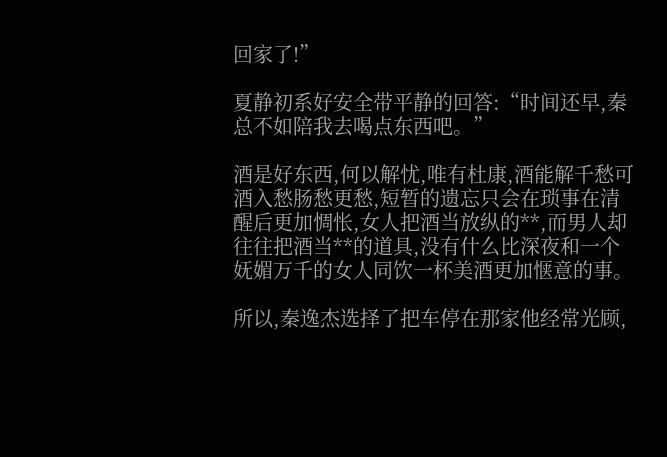回家了!”

夏静初系好安全带平静的回答:“时间还早,秦总不如陪我去喝点东西吧。”

酒是好东西,何以解忧,唯有杜康,酒能解千愁可酒入愁肠愁更愁,短暂的遗忘只会在琐事在清醒后更加惆怅,女人把酒当放纵的**,而男人却往往把酒当**的道具,没有什么比深夜和一个妩媚万千的女人同饮一杯美酒更加惬意的事。

所以,秦逸杰选择了把车停在那家他经常光顾,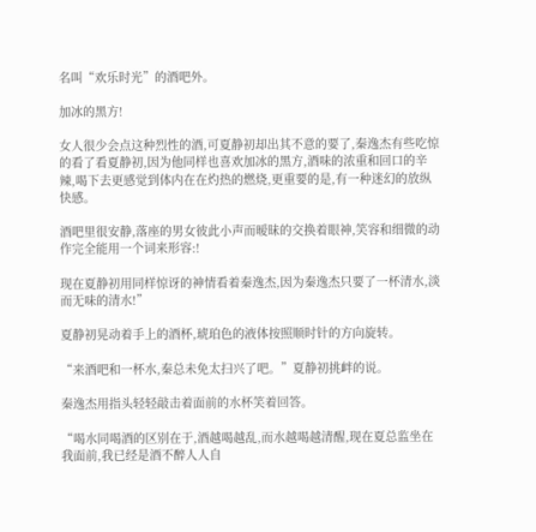名叫“欢乐时光”的酒吧外。

加冰的黑方!

女人很少会点这种烈性的酒,可夏静初却出其不意的要了,秦逸杰有些吃惊的看了看夏静初,因为他同样也喜欢加冰的黑方,酒味的浓重和回口的辛辣,喝下去更感觉到体内在在灼热的燃烧,更重要的是,有一种迷幻的放纵快感。

酒吧里很安静,落座的男女彼此小声而暧昧的交换着眼神,笑容和细微的动作完全能用一个词来形容:!

现在夏静初用同样惊讶的神情看着秦逸杰,因为秦逸杰只要了一杯清水,淡而无味的清水!”

夏静初晃动着手上的酒杯,琥珀色的液体按照顺时针的方向旋转。

“来酒吧和一杯水,秦总未免太扫兴了吧。”夏静初挑衅的说。

秦逸杰用指头轻轻敲击着面前的水杯笑着回答。

“喝水同喝酒的区别在于,酒越喝越乱,而水越喝越清醒,现在夏总监坐在我面前,我已经是酒不醉人人自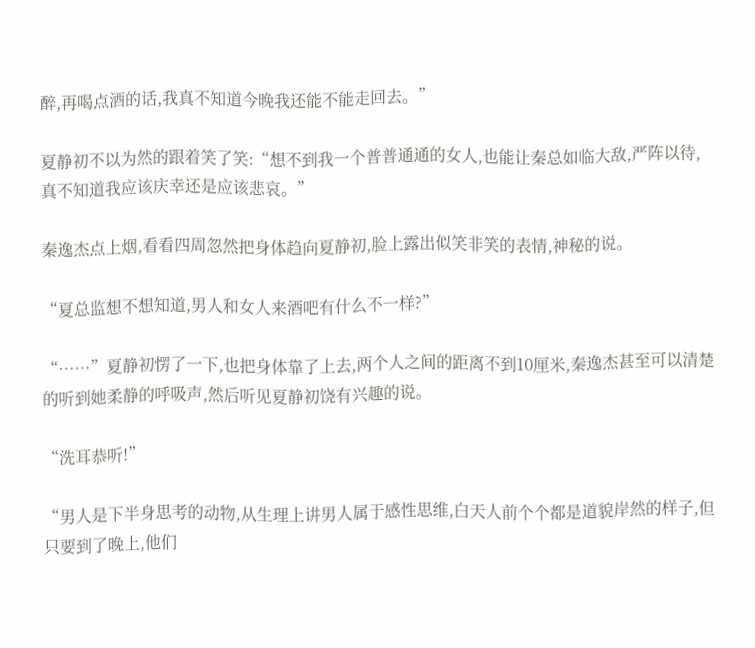醉,再喝点酒的话,我真不知道今晚我还能不能走回去。”

夏静初不以为然的跟着笑了笑:“想不到我一个普普通通的女人,也能让秦总如临大敌,严阵以待,真不知道我应该庆幸还是应该悲哀。”

秦逸杰点上烟,看看四周忽然把身体趋向夏静初,脸上露出似笑非笑的表情,神秘的说。

“夏总监想不想知道,男人和女人来酒吧有什么不一样?”

“……”夏静初愣了一下,也把身体靠了上去,两个人之间的距离不到10厘米,秦逸杰甚至可以清楚的听到她柔静的呼吸声,然后听见夏静初饶有兴趣的说。

“洗耳恭听!”

“男人是下半身思考的动物,从生理上讲男人属于感性思维,白天人前个个都是道貌岸然的样子,但只要到了晚上,他们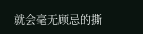就会毫无顾忌的撕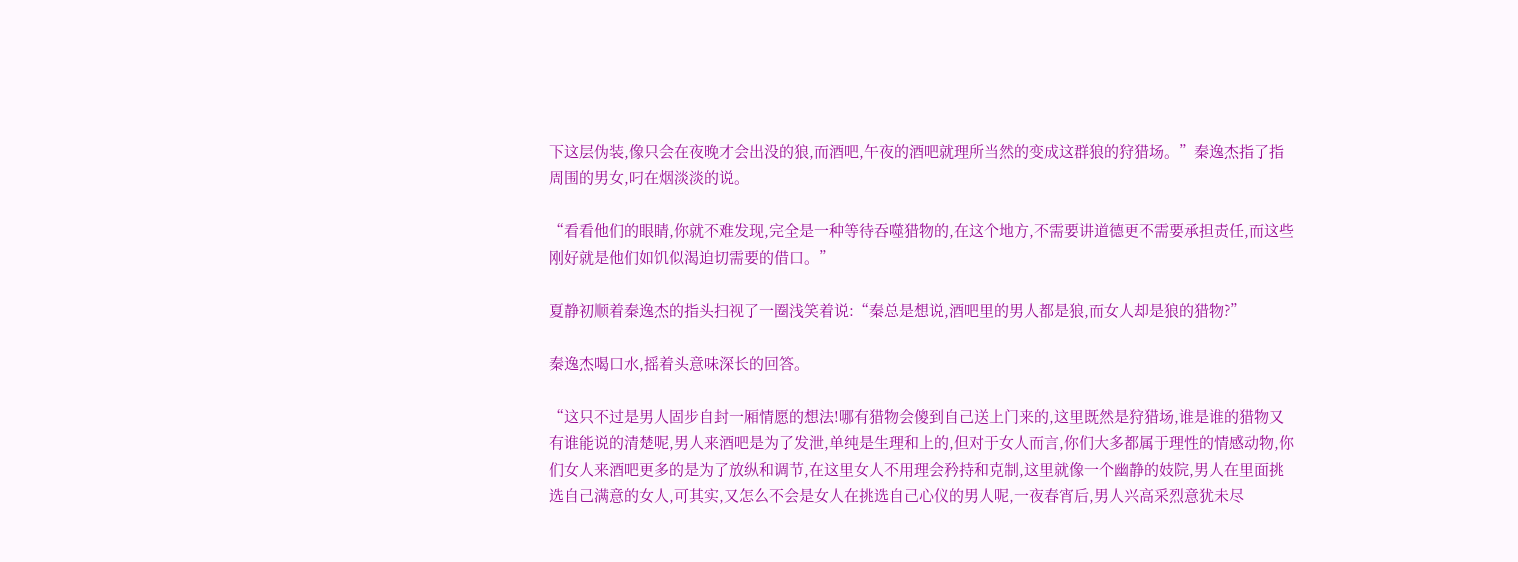下这层伪装,像只会在夜晚才会出没的狼,而酒吧,午夜的酒吧就理所当然的变成这群狼的狩猎场。”秦逸杰指了指周围的男女,叼在烟淡淡的说。

“看看他们的眼睛,你就不难发现,完全是一种等待吞噬猎物的,在这个地方,不需要讲道德更不需要承担责任,而这些刚好就是他们如饥似渴迫切需要的借口。”

夏静初顺着秦逸杰的指头扫视了一圈浅笑着说:“秦总是想说,酒吧里的男人都是狼,而女人却是狼的猎物?”

秦逸杰喝口水,摇着头意味深长的回答。

“这只不过是男人固步自封一厢情愿的想法!哪有猎物会傻到自己送上门来的,这里既然是狩猎场,谁是谁的猎物又有谁能说的清楚呢,男人来酒吧是为了发泄,单纯是生理和上的,但对于女人而言,你们大多都属于理性的情感动物,你们女人来酒吧更多的是为了放纵和调节,在这里女人不用理会矜持和克制,这里就像一个幽静的妓院,男人在里面挑选自己满意的女人,可其实,又怎么不会是女人在挑选自己心仪的男人呢,一夜春宵后,男人兴高采烈意犹未尽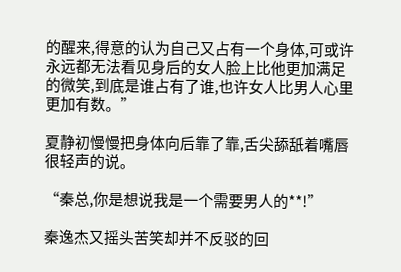的醒来,得意的认为自己又占有一个身体,可或许永远都无法看见身后的女人脸上比他更加满足的微笑,到底是谁占有了谁,也许女人比男人心里更加有数。”

夏静初慢慢把身体向后靠了靠,舌尖舔舐着嘴唇很轻声的说。

“秦总,你是想说我是一个需要男人的**!”

秦逸杰又摇头苦笑却并不反驳的回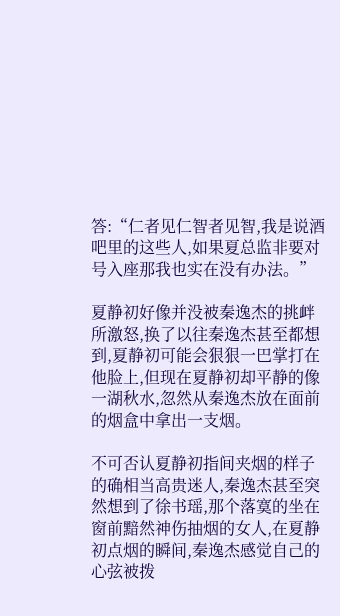答:“仁者见仁智者见智,我是说酒吧里的这些人,如果夏总监非要对号入座那我也实在没有办法。”

夏静初好像并没被秦逸杰的挑衅所激怒,换了以往秦逸杰甚至都想到,夏静初可能会狠狠一巴掌打在他脸上,但现在夏静初却平静的像一湖秋水,忽然从秦逸杰放在面前的烟盒中拿出一支烟。

不可否认夏静初指间夹烟的样子的确相当高贵迷人,秦逸杰甚至突然想到了徐书瑶,那个落寞的坐在窗前黯然神伤抽烟的女人,在夏静初点烟的瞬间,秦逸杰感觉自己的心弦被拨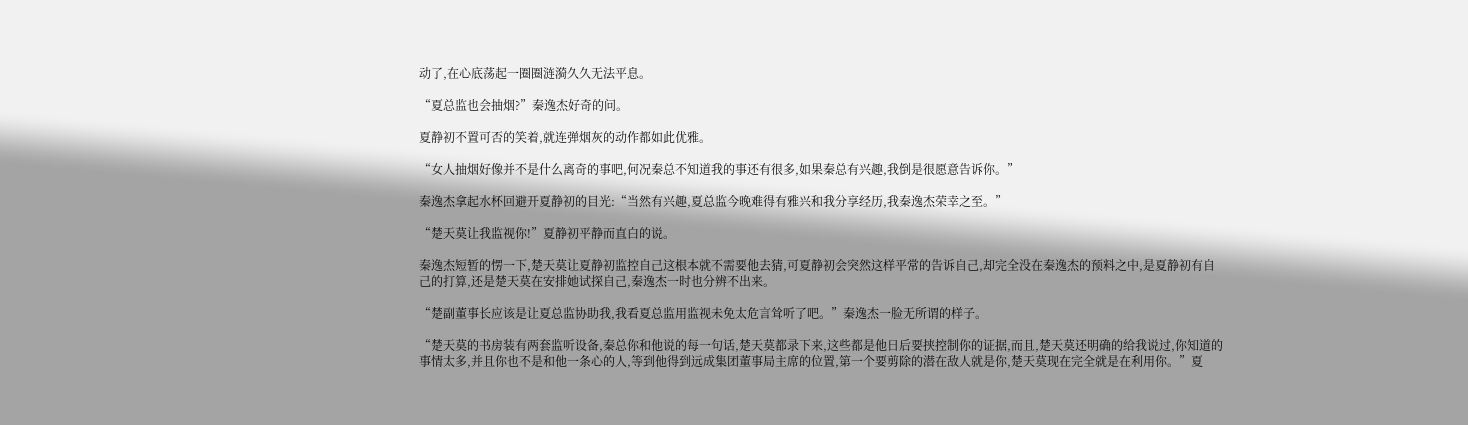动了,在心底荡起一圈圈涟漪久久无法平息。

“夏总监也会抽烟?”秦逸杰好奇的问。

夏静初不置可否的笑着,就连弹烟灰的动作都如此优雅。

“女人抽烟好像并不是什么离奇的事吧,何况秦总不知道我的事还有很多,如果秦总有兴趣,我倒是很愿意告诉你。”

秦逸杰拿起水杯回避开夏静初的目光:“当然有兴趣,夏总监今晚难得有雅兴和我分享经历,我秦逸杰荣幸之至。”

“楚天莫让我监视你!”夏静初平静而直白的说。

秦逸杰短暂的愣一下,楚天莫让夏静初监控自己这根本就不需要他去猜,可夏静初会突然这样平常的告诉自己,却完全没在秦逸杰的预料之中,是夏静初有自己的打算,还是楚天莫在安排她试探自己,秦逸杰一时也分辨不出来。

“楚副董事长应该是让夏总监协助我,我看夏总监用监视未免太危言耸听了吧。”秦逸杰一脸无所谓的样子。

“楚天莫的书房装有两套监听设备,秦总你和他说的每一句话,楚天莫都录下来,这些都是他日后要挟控制你的证据,而且,楚天莫还明确的给我说过,你知道的事情太多,并且你也不是和他一条心的人,等到他得到远成集团董事局主席的位置,第一个要剪除的潜在敌人就是你,楚天莫现在完全就是在利用你。”夏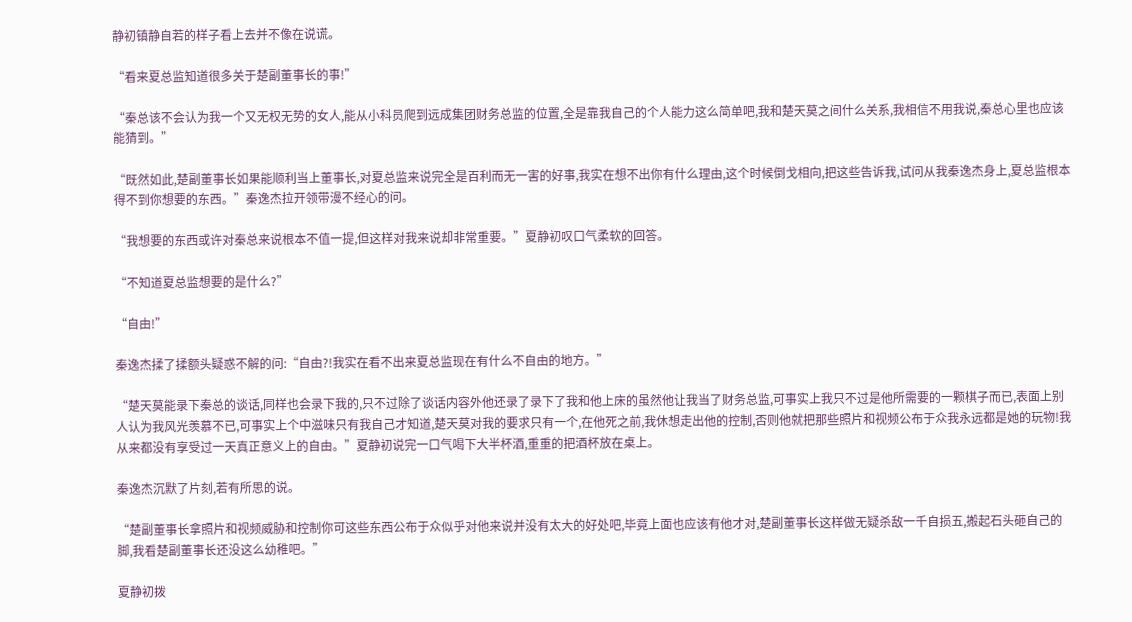静初镇静自若的样子看上去并不像在说谎。

“看来夏总监知道很多关于楚副董事长的事!”

“秦总该不会认为我一个又无权无势的女人,能从小科员爬到远成集团财务总监的位置,全是靠我自己的个人能力这么简单吧,我和楚天莫之间什么关系,我相信不用我说,秦总心里也应该能猜到。”

“既然如此,楚副董事长如果能顺利当上董事长,对夏总监来说完全是百利而无一害的好事,我实在想不出你有什么理由,这个时候倒戈相向,把这些告诉我,试问从我秦逸杰身上,夏总监根本得不到你想要的东西。”秦逸杰拉开领带漫不经心的问。

“我想要的东西或许对秦总来说根本不值一提,但这样对我来说却非常重要。”夏静初叹口气柔软的回答。

“不知道夏总监想要的是什么?”

“自由!”

秦逸杰揉了揉额头疑惑不解的问:“自由?!我实在看不出来夏总监现在有什么不自由的地方。”

“楚天莫能录下秦总的谈话,同样也会录下我的,只不过除了谈话内容外他还录了录下了我和他上床的虽然他让我当了财务总监,可事实上我只不过是他所需要的一颗棋子而已,表面上别人认为我风光羡慕不已,可事实上个中滋味只有我自己才知道,楚天莫对我的要求只有一个,在他死之前,我休想走出他的控制,否则他就把那些照片和视频公布于众我永远都是她的玩物!我从来都没有享受过一天真正意义上的自由。”夏静初说完一口气喝下大半杯酒,重重的把酒杯放在桌上。

秦逸杰沉默了片刻,若有所思的说。

“楚副董事长拿照片和视频威胁和控制你可这些东西公布于众似乎对他来说并没有太大的好处吧,毕竟上面也应该有他才对,楚副董事长这样做无疑杀敌一千自损五,搬起石头砸自己的脚,我看楚副董事长还没这么幼稚吧。”

夏静初拨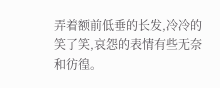弄着额前低垂的长发,冷冷的笑了笑,哀怨的表情有些无奈和彷徨。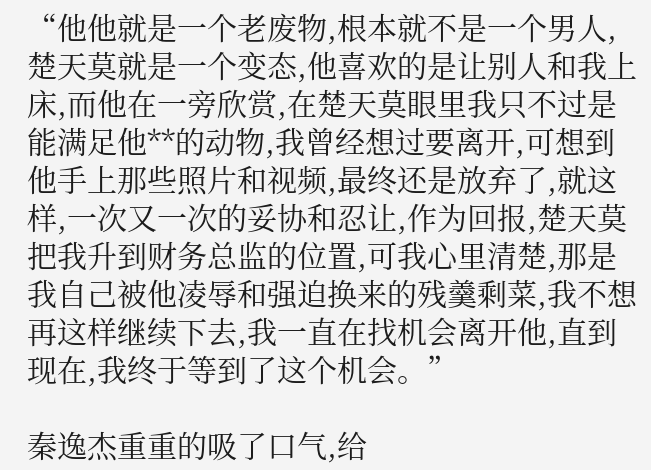“他他就是一个老废物,根本就不是一个男人,楚天莫就是一个变态,他喜欢的是让别人和我上床,而他在一旁欣赏,在楚天莫眼里我只不过是能满足他**的动物,我曾经想过要离开,可想到他手上那些照片和视频,最终还是放弃了,就这样,一次又一次的妥协和忍让,作为回报,楚天莫把我升到财务总监的位置,可我心里清楚,那是我自己被他凌辱和强迫换来的残羹剩菜,我不想再这样继续下去,我一直在找机会离开他,直到现在,我终于等到了这个机会。”

秦逸杰重重的吸了口气,给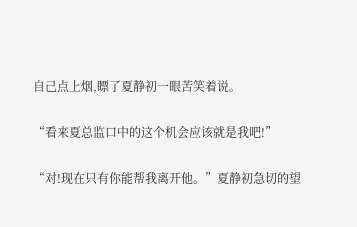自己点上烟,瞟了夏静初一眼苦笑着说。

“看来夏总监口中的这个机会应该就是我吧!”

“对!现在只有你能帮我离开他。”夏静初急切的望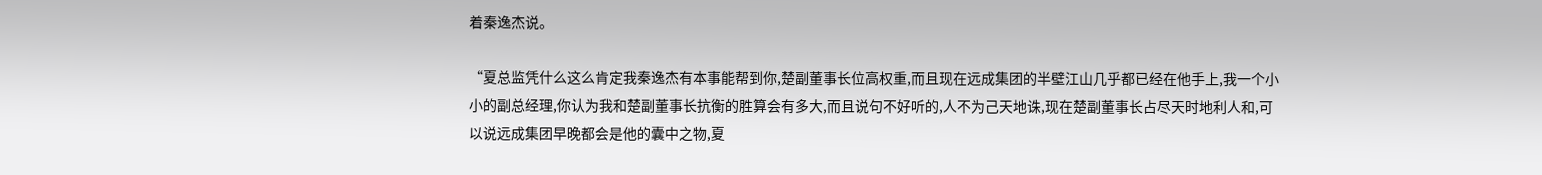着秦逸杰说。

“夏总监凭什么这么肯定我秦逸杰有本事能帮到你,楚副董事长位高权重,而且现在远成集团的半壁江山几乎都已经在他手上,我一个小小的副总经理,你认为我和楚副董事长抗衡的胜算会有多大,而且说句不好听的,人不为己天地诛,现在楚副董事长占尽天时地利人和,可以说远成集团早晚都会是他的囊中之物,夏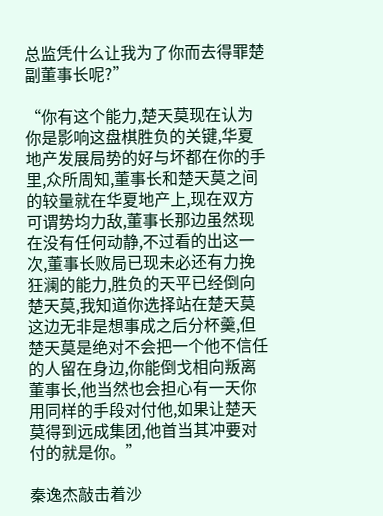总监凭什么让我为了你而去得罪楚副董事长呢?”

“你有这个能力,楚天莫现在认为你是影响这盘棋胜负的关键,华夏地产发展局势的好与坏都在你的手里,众所周知,董事长和楚天莫之间的较量就在华夏地产上,现在双方可谓势均力敌,董事长那边虽然现在没有任何动静,不过看的出这一次,董事长败局已现未必还有力挽狂澜的能力,胜负的天平已经倒向楚天莫,我知道你选择站在楚天莫这边无非是想事成之后分杯羹,但楚天莫是绝对不会把一个他不信任的人留在身边,你能倒戈相向叛离董事长,他当然也会担心有一天你用同样的手段对付他,如果让楚天莫得到远成集团,他首当其冲要对付的就是你。”

秦逸杰敲击着沙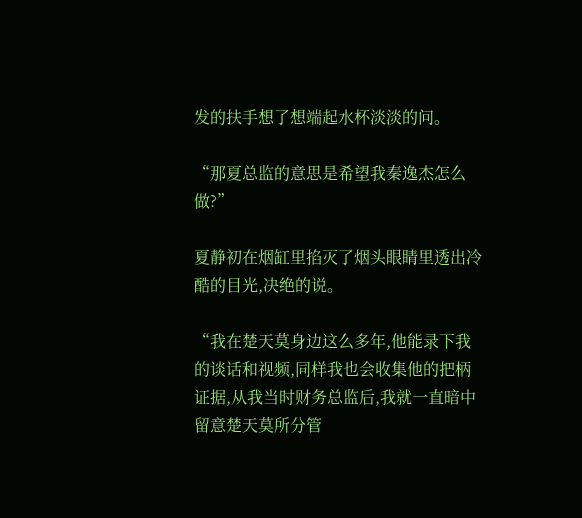发的扶手想了想端起水杯淡淡的问。

“那夏总监的意思是希望我秦逸杰怎么做?”

夏静初在烟缸里掐灭了烟头眼睛里透出冷酷的目光,决绝的说。

“我在楚天莫身边这么多年,他能录下我的谈话和视频,同样我也会收集他的把柄证据,从我当时财务总监后,我就一直暗中留意楚天莫所分管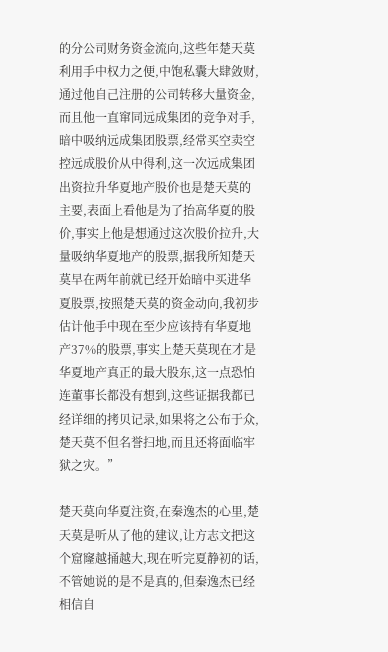的分公司财务资金流向,这些年楚天莫利用手中权力之便,中饱私囊大肆敛财,通过他自己注册的公司转移大量资金,而且他一直窜同远成集团的竞争对手,暗中吸纳远成集团股票,经常买空卖空控远成股价从中得利,这一次远成集团出资拉升华夏地产股价也是楚天莫的主要,表面上看他是为了抬高华夏的股价,事实上他是想通过这次股价拉升,大量吸纳华夏地产的股票,据我所知楚天莫早在两年前就已经开始暗中买进华夏股票,按照楚天莫的资金动向,我初步估计他手中现在至少应该持有华夏地产37%的股票,事实上楚天莫现在才是华夏地产真正的最大股东,这一点恐怕连董事长都没有想到,这些证据我都已经详细的拷贝记录,如果将之公布于众,楚天莫不但名誉扫地,而且还将面临牢狱之灾。”

楚天莫向华夏注资,在秦逸杰的心里,楚天莫是听从了他的建议,让方志文把这个窟窿越捅越大,现在听完夏静初的话,不管她说的是不是真的,但秦逸杰已经相信自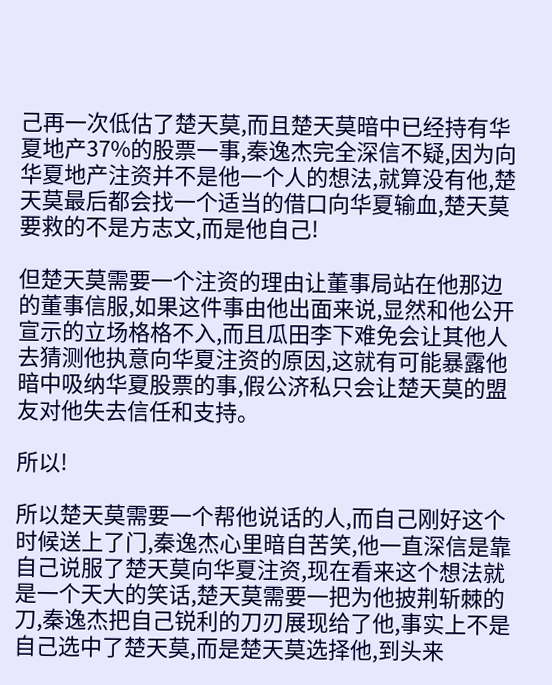己再一次低估了楚天莫,而且楚天莫暗中已经持有华夏地产37%的股票一事,秦逸杰完全深信不疑,因为向华夏地产注资并不是他一个人的想法,就算没有他,楚天莫最后都会找一个适当的借口向华夏输血,楚天莫要救的不是方志文,而是他自己!

但楚天莫需要一个注资的理由让董事局站在他那边的董事信服,如果这件事由他出面来说,显然和他公开宣示的立场格格不入,而且瓜田李下难免会让其他人去猜测他执意向华夏注资的原因,这就有可能暴露他暗中吸纳华夏股票的事,假公济私只会让楚天莫的盟友对他失去信任和支持。

所以!

所以楚天莫需要一个帮他说话的人,而自己刚好这个时候送上了门,秦逸杰心里暗自苦笑,他一直深信是靠自己说服了楚天莫向华夏注资,现在看来这个想法就是一个天大的笑话,楚天莫需要一把为他披荆斩棘的刀,秦逸杰把自己锐利的刀刃展现给了他,事实上不是自己选中了楚天莫,而是楚天莫选择他,到头来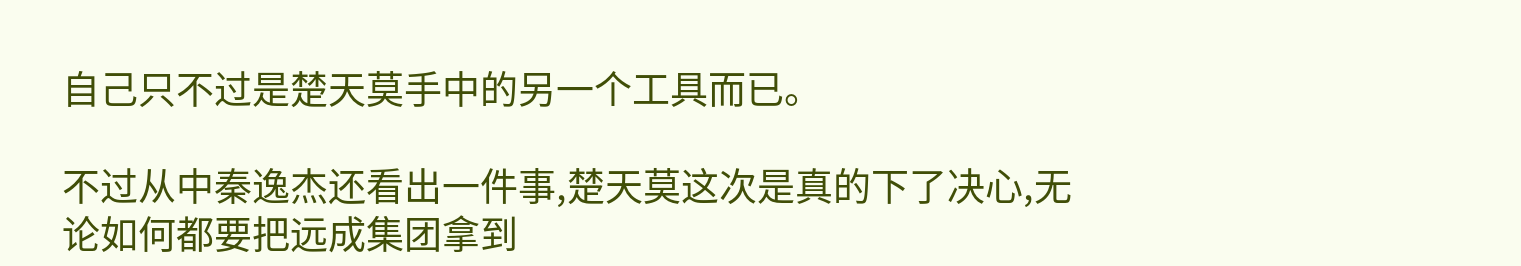自己只不过是楚天莫手中的另一个工具而已。

不过从中秦逸杰还看出一件事,楚天莫这次是真的下了决心,无论如何都要把远成集团拿到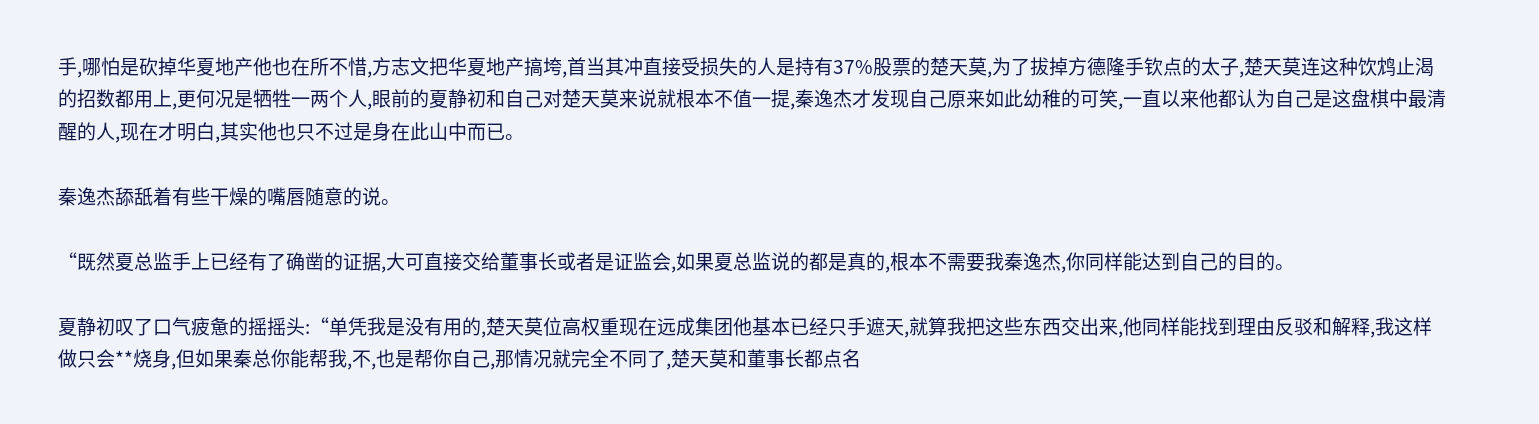手,哪怕是砍掉华夏地产他也在所不惜,方志文把华夏地产搞垮,首当其冲直接受损失的人是持有37%股票的楚天莫,为了拔掉方德隆手钦点的太子,楚天莫连这种饮鸩止渴的招数都用上,更何况是牺牲一两个人,眼前的夏静初和自己对楚天莫来说就根本不值一提,秦逸杰才发现自己原来如此幼稚的可笑,一直以来他都认为自己是这盘棋中最清醒的人,现在才明白,其实他也只不过是身在此山中而已。

秦逸杰舔舐着有些干燥的嘴唇随意的说。

“既然夏总监手上已经有了确凿的证据,大可直接交给董事长或者是证监会,如果夏总监说的都是真的,根本不需要我秦逸杰,你同样能达到自己的目的。

夏静初叹了口气疲惫的摇摇头:“单凭我是没有用的,楚天莫位高权重现在远成集团他基本已经只手遮天,就算我把这些东西交出来,他同样能找到理由反驳和解释,我这样做只会**烧身,但如果秦总你能帮我,不,也是帮你自己,那情况就完全不同了,楚天莫和董事长都点名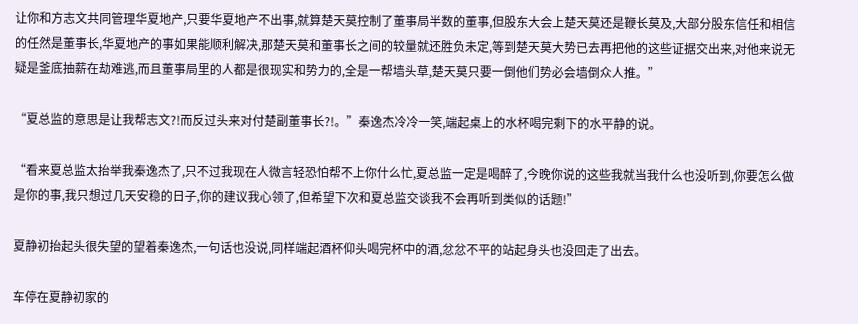让你和方志文共同管理华夏地产,只要华夏地产不出事,就算楚天莫控制了董事局半数的董事,但股东大会上楚天莫还是鞭长莫及,大部分股东信任和相信的任然是董事长,华夏地产的事如果能顺利解决,那楚天莫和董事长之间的较量就还胜负未定,等到楚天莫大势已去再把他的这些证据交出来,对他来说无疑是釜底抽薪在劫难逃,而且董事局里的人都是很现实和势力的,全是一帮墙头草,楚天莫只要一倒他们势必会墙倒众人推。”

“夏总监的意思是让我帮志文?!而反过头来对付楚副董事长?!。”秦逸杰冷冷一笑,端起桌上的水杯喝完剩下的水平静的说。

“看来夏总监太抬举我秦逸杰了,只不过我现在人微言轻恐怕帮不上你什么忙,夏总监一定是喝醉了,今晚你说的这些我就当我什么也没听到,你要怎么做是你的事,我只想过几天安稳的日子,你的建议我心领了,但希望下次和夏总监交谈我不会再听到类似的话题!”

夏静初抬起头很失望的望着秦逸杰,一句话也没说,同样端起酒杯仰头喝完杯中的酒,忿忿不平的站起身头也没回走了出去。

车停在夏静初家的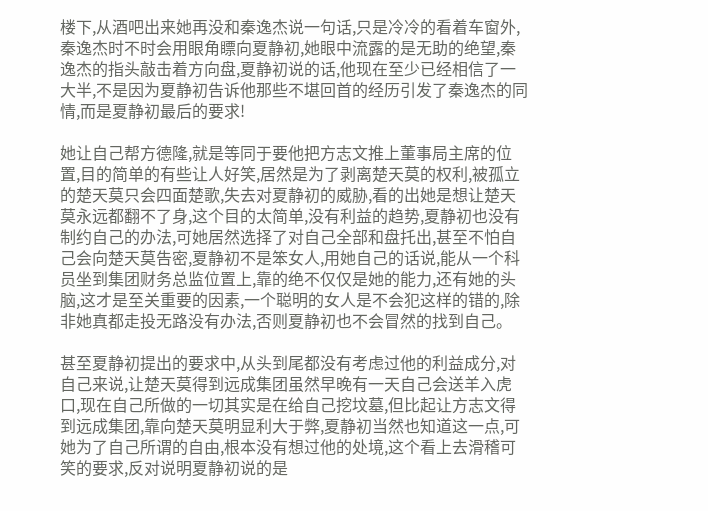楼下,从酒吧出来她再没和秦逸杰说一句话,只是冷冷的看着车窗外,秦逸杰时不时会用眼角瞟向夏静初,她眼中流露的是无助的绝望,秦逸杰的指头敲击着方向盘,夏静初说的话,他现在至少已经相信了一大半,不是因为夏静初告诉他那些不堪回首的经历引发了秦逸杰的同情,而是夏静初最后的要求!

她让自己帮方德隆,就是等同于要他把方志文推上董事局主席的位置,目的简单的有些让人好笑,居然是为了剥离楚天莫的权利,被孤立的楚天莫只会四面楚歌,失去对夏静初的威胁,看的出她是想让楚天莫永远都翻不了身,这个目的太简单,没有利益的趋势,夏静初也没有制约自己的办法,可她居然选择了对自己全部和盘托出,甚至不怕自己会向楚天莫告密,夏静初不是笨女人,用她自己的话说,能从一个科员坐到集团财务总监位置上,靠的绝不仅仅是她的能力,还有她的头脑,这才是至关重要的因素,一个聪明的女人是不会犯这样的错的,除非她真都走投无路没有办法,否则夏静初也不会冒然的找到自己。

甚至夏静初提出的要求中,从头到尾都没有考虑过他的利益成分,对自己来说,让楚天莫得到远成集团虽然早晚有一天自己会送羊入虎口,现在自己所做的一切其实是在给自己挖坟墓,但比起让方志文得到远成集团,靠向楚天莫明显利大于弊,夏静初当然也知道这一点,可她为了自己所谓的自由,根本没有想过他的处境,这个看上去滑稽可笑的要求,反对说明夏静初说的是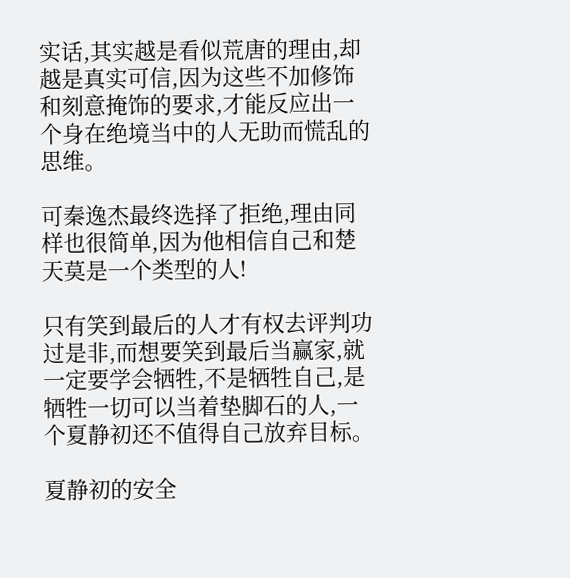实话,其实越是看似荒唐的理由,却越是真实可信,因为这些不加修饰和刻意掩饰的要求,才能反应出一个身在绝境当中的人无助而慌乱的思维。

可秦逸杰最终选择了拒绝,理由同样也很简单,因为他相信自己和楚天莫是一个类型的人!

只有笑到最后的人才有权去评判功过是非,而想要笑到最后当赢家,就一定要学会牺牲,不是牺牲自己,是牺牲一切可以当着垫脚石的人,一个夏静初还不值得自己放弃目标。

夏静初的安全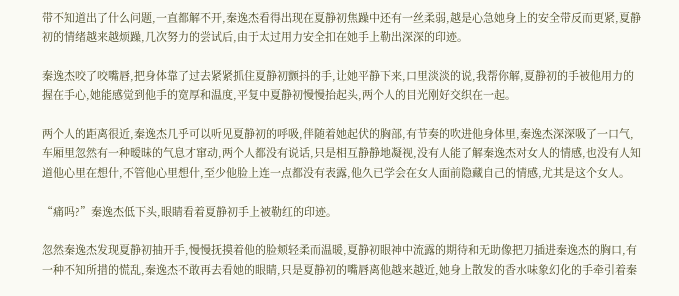带不知道出了什么问题,一直都解不开,秦逸杰看得出现在夏静初焦躁中还有一丝柔弱,越是心急她身上的安全带反而更紧,夏静初的情绪越来越烦躁,几次努力的尝试后,由于太过用力安全扣在她手上勒出深深的印迹。

秦逸杰咬了咬嘴唇,把身体靠了过去紧紧抓住夏静初颤抖的手,让她平静下来,口里淡淡的说,我帮你解,夏静初的手被他用力的握在手心,她能感觉到他手的宽厚和温度,平复中夏静初慢慢抬起头,两个人的目光刚好交织在一起。

两个人的距离很近,秦逸杰几乎可以听见夏静初的呼吸,伴随着她起伏的胸部,有节奏的吹进他身体里,秦逸杰深深吸了一口气,车厢里忽然有一种暧昧的气息才窜动,两个人都没有说话,只是相互静静地凝视,没有人能了解秦逸杰对女人的情感,也没有人知道他心里在想什,不管他心里想什,至少他脸上连一点都没有表露,他久已学会在女人面前隐藏自己的情感,尤其是这个女人。

“痛吗?”秦逸杰低下头,眼睛看着夏静初手上被勒红的印迹。

忽然秦逸杰发现夏静初抽开手,慢慢抚摸着他的脸颊轻柔而温暖,夏静初眼神中流露的期待和无助像把刀插进秦逸杰的胸口,有一种不知所措的慌乱,秦逸杰不敢再去看她的眼睛,只是夏静初的嘴唇离他越来越近,她身上散发的香水味象幻化的手牵引着秦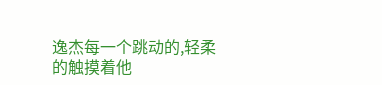逸杰每一个跳动的,轻柔的触摸着他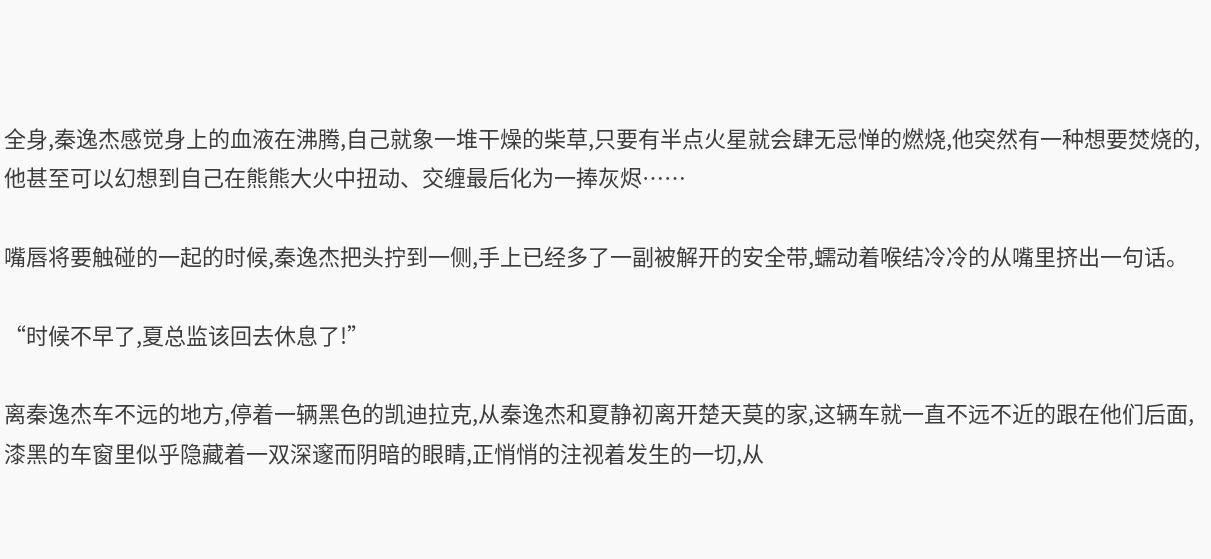全身,秦逸杰感觉身上的血液在沸腾,自己就象一堆干燥的柴草,只要有半点火星就会肆无忌惮的燃烧,他突然有一种想要焚烧的,他甚至可以幻想到自己在熊熊大火中扭动、交缠最后化为一捧灰烬……

嘴唇将要触碰的一起的时候,秦逸杰把头拧到一侧,手上已经多了一副被解开的安全带,蠕动着喉结冷冷的从嘴里挤出一句话。

“时候不早了,夏总监该回去休息了!”

离秦逸杰车不远的地方,停着一辆黑色的凯迪拉克,从秦逸杰和夏静初离开楚天莫的家,这辆车就一直不远不近的跟在他们后面,漆黑的车窗里似乎隐藏着一双深邃而阴暗的眼睛,正悄悄的注视着发生的一切,从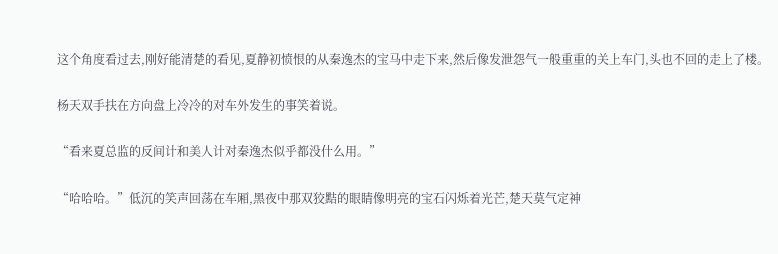这个角度看过去,刚好能清楚的看见,夏静初愤恨的从秦逸杰的宝马中走下来,然后像发泄怨气一般重重的关上车门,头也不回的走上了楼。

杨天双手扶在方向盘上冷冷的对车外发生的事笑着说。

“看来夏总监的反间计和美人计对秦逸杰似乎都没什么用。”

“哈哈哈。”低沉的笑声回荡在车厢,黑夜中那双狡黠的眼睛像明亮的宝石闪烁着光芒,楚天莫气定神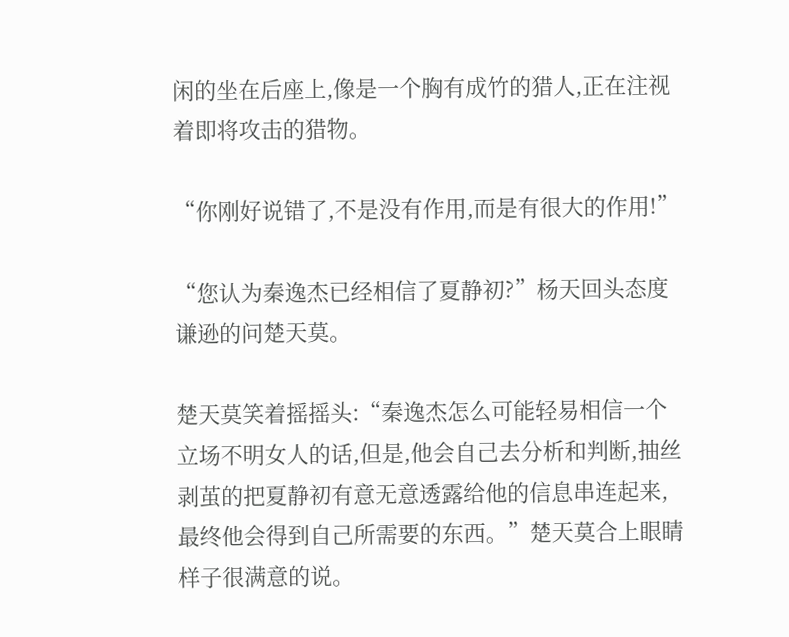闲的坐在后座上,像是一个胸有成竹的猎人,正在注视着即将攻击的猎物。

“你刚好说错了,不是没有作用,而是有很大的作用!”

“您认为秦逸杰已经相信了夏静初?”杨天回头态度谦逊的问楚天莫。

楚天莫笑着摇摇头:“秦逸杰怎么可能轻易相信一个立场不明女人的话,但是,他会自己去分析和判断,抽丝剥茧的把夏静初有意无意透露给他的信息串连起来,最终他会得到自己所需要的东西。”楚天莫合上眼睛样子很满意的说。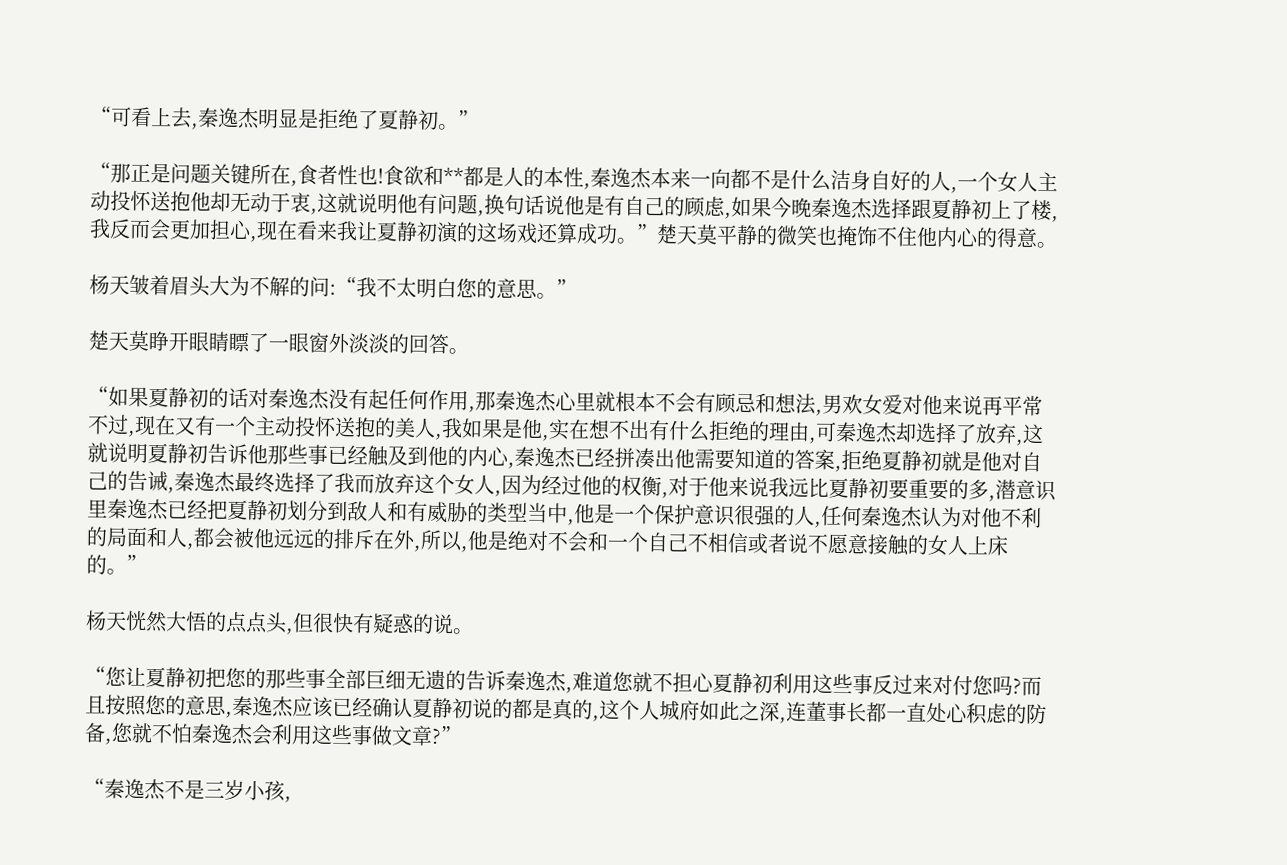“可看上去,秦逸杰明显是拒绝了夏静初。”

“那正是问题关键所在,食者性也!食欲和**都是人的本性,秦逸杰本来一向都不是什么洁身自好的人,一个女人主动投怀送抱他却无动于衷,这就说明他有问题,换句话说他是有自己的顾虑,如果今晚秦逸杰选择跟夏静初上了楼,我反而会更加担心,现在看来我让夏静初演的这场戏还算成功。”楚天莫平静的微笑也掩饰不住他内心的得意。

杨天皱着眉头大为不解的问:“我不太明白您的意思。”

楚天莫睁开眼睛瞟了一眼窗外淡淡的回答。

“如果夏静初的话对秦逸杰没有起任何作用,那秦逸杰心里就根本不会有顾忌和想法,男欢女爱对他来说再平常不过,现在又有一个主动投怀送抱的美人,我如果是他,实在想不出有什么拒绝的理由,可秦逸杰却选择了放弃,这就说明夏静初告诉他那些事已经触及到他的内心,秦逸杰已经拼凑出他需要知道的答案,拒绝夏静初就是他对自己的告诫,秦逸杰最终选择了我而放弃这个女人,因为经过他的权衡,对于他来说我远比夏静初要重要的多,潜意识里秦逸杰已经把夏静初划分到敌人和有威胁的类型当中,他是一个保护意识很强的人,任何秦逸杰认为对他不利的局面和人,都会被他远远的排斥在外,所以,他是绝对不会和一个自己不相信或者说不愿意接触的女人上床的。”

杨天恍然大悟的点点头,但很快有疑惑的说。

“您让夏静初把您的那些事全部巨细无遗的告诉秦逸杰,难道您就不担心夏静初利用这些事反过来对付您吗?而且按照您的意思,秦逸杰应该已经确认夏静初说的都是真的,这个人城府如此之深,连董事长都一直处心积虑的防备,您就不怕秦逸杰会利用这些事做文章?”

“秦逸杰不是三岁小孩,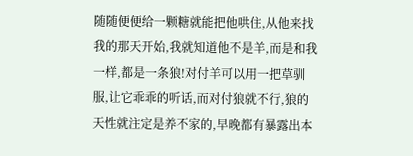随随便便给一颗糖就能把他哄住,从他来找我的那天开始,我就知道他不是羊,而是和我一样,都是一条狼!对付羊可以用一把草驯服,让它乖乖的听话,而对付狼就不行,狼的天性就注定是养不家的,早晚都有暴露出本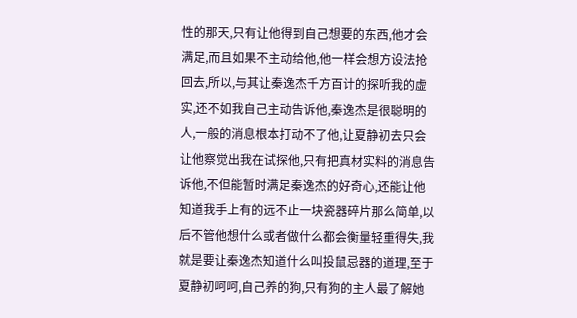性的那天,只有让他得到自己想要的东西,他才会满足,而且如果不主动给他,他一样会想方设法抢回去,所以,与其让秦逸杰千方百计的探听我的虚实,还不如我自己主动告诉他,秦逸杰是很聪明的人,一般的消息根本打动不了他,让夏静初去只会让他察觉出我在试探他,只有把真材实料的消息告诉他,不但能暂时满足秦逸杰的好奇心,还能让他知道我手上有的远不止一块瓷器碎片那么简单,以后不管他想什么或者做什么都会衡量轻重得失,我就是要让秦逸杰知道什么叫投鼠忌器的道理,至于夏静初呵呵,自己养的狗,只有狗的主人最了解她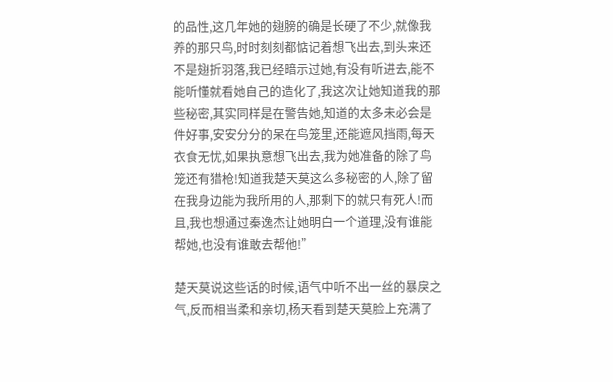的品性,这几年她的翅膀的确是长硬了不少,就像我养的那只鸟,时时刻刻都惦记着想飞出去,到头来还不是翅折羽落,我已经暗示过她,有没有听进去,能不能听懂就看她自己的造化了,我这次让她知道我的那些秘密,其实同样是在警告她,知道的太多未必会是件好事,安安分分的呆在鸟笼里,还能遮风挡雨,每天衣食无忧,如果执意想飞出去,我为她准备的除了鸟笼还有猎枪!知道我楚天莫这么多秘密的人,除了留在我身边能为我所用的人,那剩下的就只有死人!而且,我也想通过秦逸杰让她明白一个道理,没有谁能帮她,也没有谁敢去帮他!”

楚天莫说这些话的时候,语气中听不出一丝的暴戾之气,反而相当柔和亲切,杨天看到楚天莫脸上充满了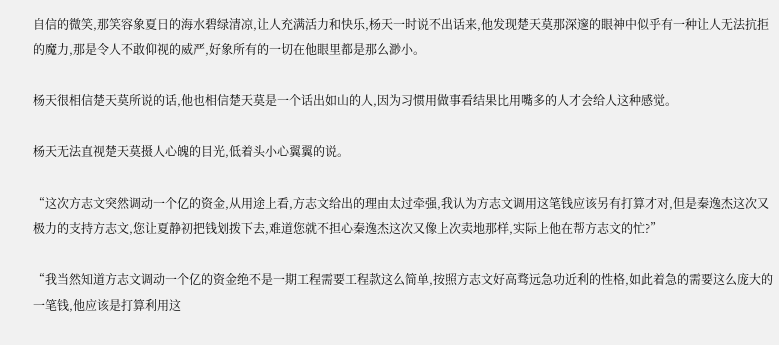自信的微笑,那笑容象夏日的海水碧绿清凉,让人充满活力和快乐,杨天一时说不出话来,他发现楚天莫那深邃的眼神中似乎有一种让人无法抗拒的魔力,那是令人不敢仰视的威严,好象所有的一切在他眼里都是那么渺小。

杨天很相信楚天莫所说的话,他也相信楚天莫是一个话出如山的人,因为习惯用做事看结果比用嘴多的人才会给人这种感觉。

杨天无法直视楚天莫摄人心魄的目光,低着头小心翼翼的说。

“这次方志文突然调动一个亿的资金,从用途上看,方志文给出的理由太过牵强,我认为方志文调用这笔钱应该另有打算才对,但是秦逸杰这次又极力的支持方志文,您让夏静初把钱划拨下去,难道您就不担心秦逸杰这次又像上次卖地那样,实际上他在帮方志文的忙?”

“我当然知道方志文调动一个亿的资金绝不是一期工程需要工程款这么简单,按照方志文好高骛远急功近利的性格,如此着急的需要这么庞大的一笔钱,他应该是打算利用这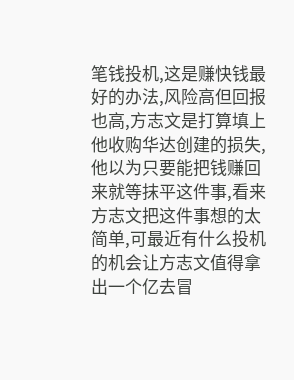笔钱投机,这是赚快钱最好的办法,风险高但回报也高,方志文是打算填上他收购华达创建的损失,他以为只要能把钱赚回来就等抹平这件事,看来方志文把这件事想的太简单,可最近有什么投机的机会让方志文值得拿出一个亿去冒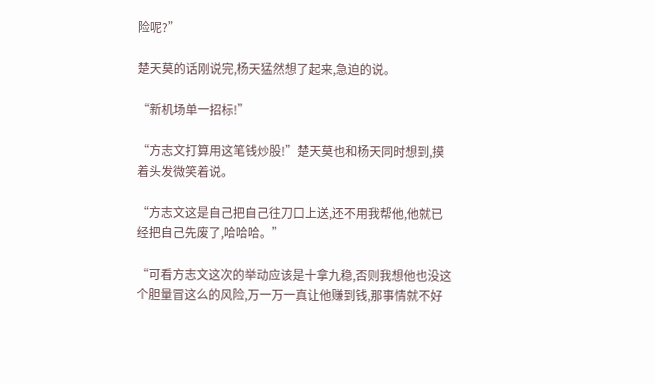险呢?”

楚天莫的话刚说完,杨天猛然想了起来,急迫的说。

“新机场单一招标!”

“方志文打算用这笔钱炒股!”楚天莫也和杨天同时想到,摸着头发微笑着说。

“方志文这是自己把自己往刀口上送,还不用我帮他,他就已经把自己先废了,哈哈哈。”

“可看方志文这次的举动应该是十拿九稳,否则我想他也没这个胆量冒这么的风险,万一万一真让他赚到钱,那事情就不好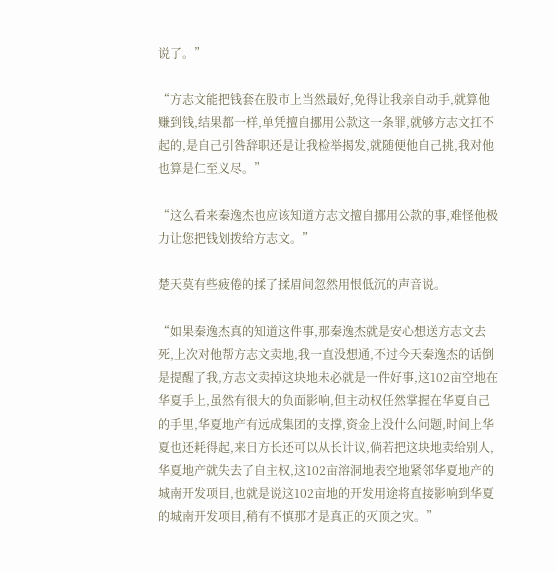说了。”

“方志文能把钱套在股市上当然最好,免得让我亲自动手,就算他赚到钱,结果都一样,单凭擅自挪用公款这一条罪,就够方志文扛不起的,是自己引咎辞职还是让我检举揭发,就随便他自己挑,我对他也算是仁至义尽。”

“这么看来秦逸杰也应该知道方志文擅自挪用公款的事,难怪他极力让您把钱划拨给方志文。”

楚天莫有些疲倦的揉了揉眉间忽然用恨低沉的声音说。

“如果秦逸杰真的知道这件事,那秦逸杰就是安心想送方志文去死,上次对他帮方志文卖地,我一直没想通,不过今天秦逸杰的话倒是提醒了我,方志文卖掉这块地未必就是一件好事,这102亩空地在华夏手上,虽然有很大的负面影响,但主动权任然掌握在华夏自己的手里,华夏地产有远成集团的支撑,资金上没什么问题,时间上华夏也还耗得起,来日方长还可以从长计议,倘若把这块地卖给别人,华夏地产就失去了自主权,这102亩溶洞地表空地紧邻华夏地产的城南开发项目,也就是说这102亩地的开发用途将直接影响到华夏的城南开发项目,稍有不慎那才是真正的灭顶之灾。”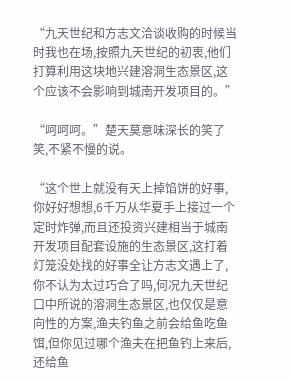“九天世纪和方志文洽谈收购的时候当时我也在场,按照九天世纪的初衷,他们打算利用这块地兴建溶洞生态景区,这个应该不会影响到城南开发项目的。”

“呵呵呵。”楚天莫意味深长的笑了笑,不紧不慢的说。

“这个世上就没有天上掉馅饼的好事,你好好想想,6千万从华夏手上接过一个定时炸弹,而且还投资兴建相当于城南开发项目配套设施的生态景区,这打着灯笼没处找的好事全让方志文遇上了,你不认为太过巧合了吗,何况九天世纪口中所说的溶洞生态景区,也仅仅是意向性的方案,渔夫钓鱼之前会给鱼吃鱼饵,但你见过哪个渔夫在把鱼钓上来后,还给鱼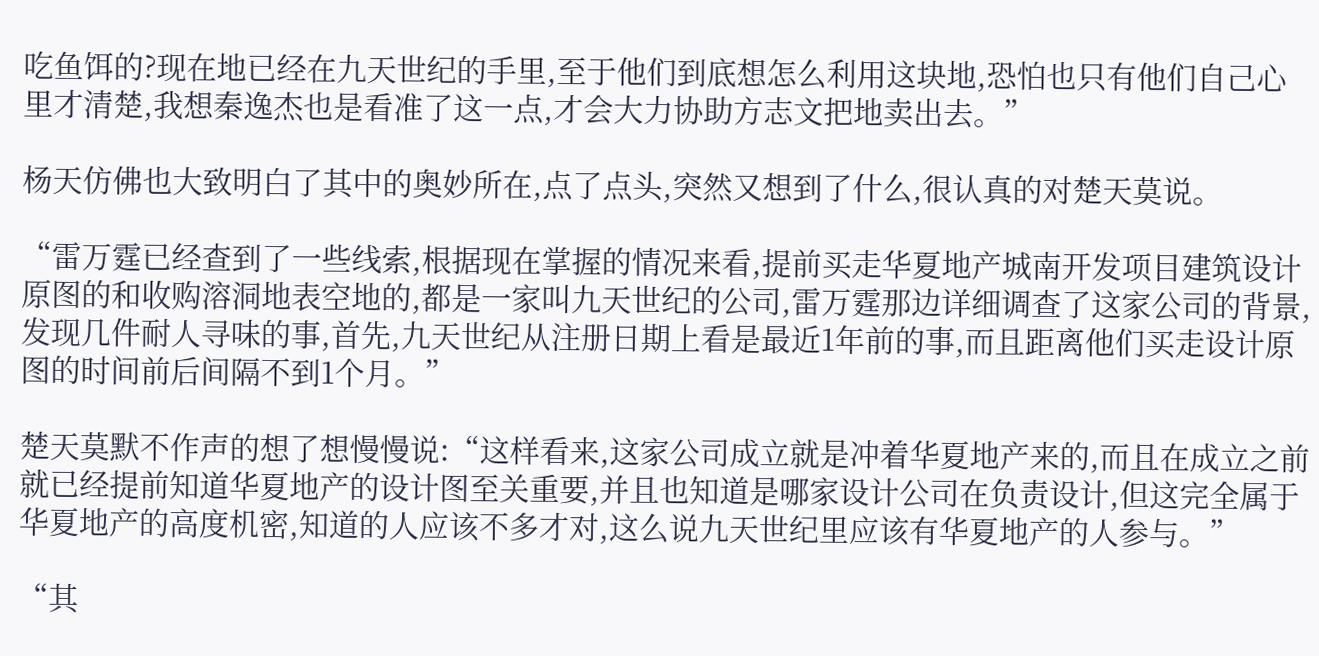吃鱼饵的?现在地已经在九天世纪的手里,至于他们到底想怎么利用这块地,恐怕也只有他们自己心里才清楚,我想秦逸杰也是看准了这一点,才会大力协助方志文把地卖出去。”

杨天仿佛也大致明白了其中的奥妙所在,点了点头,突然又想到了什么,很认真的对楚天莫说。

“雷万霆已经查到了一些线索,根据现在掌握的情况来看,提前买走华夏地产城南开发项目建筑设计原图的和收购溶洞地表空地的,都是一家叫九天世纪的公司,雷万霆那边详细调查了这家公司的背景,发现几件耐人寻味的事,首先,九天世纪从注册日期上看是最近1年前的事,而且距离他们买走设计原图的时间前后间隔不到1个月。”

楚天莫默不作声的想了想慢慢说:“这样看来,这家公司成立就是冲着华夏地产来的,而且在成立之前就已经提前知道华夏地产的设计图至关重要,并且也知道是哪家设计公司在负责设计,但这完全属于华夏地产的高度机密,知道的人应该不多才对,这么说九天世纪里应该有华夏地产的人参与。”

“其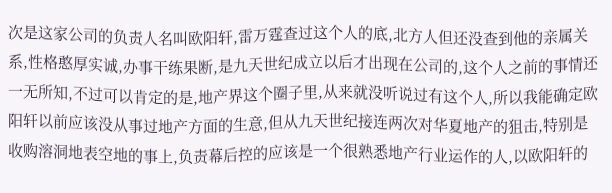次是这家公司的负责人名叫欧阳轩,雷万霆查过这个人的底,北方人但还没查到他的亲属关系,性格憨厚实诚,办事干练果断,是九天世纪成立以后才出现在公司的,这个人之前的事情还一无所知,不过可以肯定的是,地产界这个圈子里,从来就没听说过有这个人,所以我能确定欧阳轩以前应该没从事过地产方面的生意,但从九天世纪接连两次对华夏地产的狙击,特别是收购溶洞地表空地的事上,负责幕后控的应该是一个很熟悉地产行业运作的人,以欧阳轩的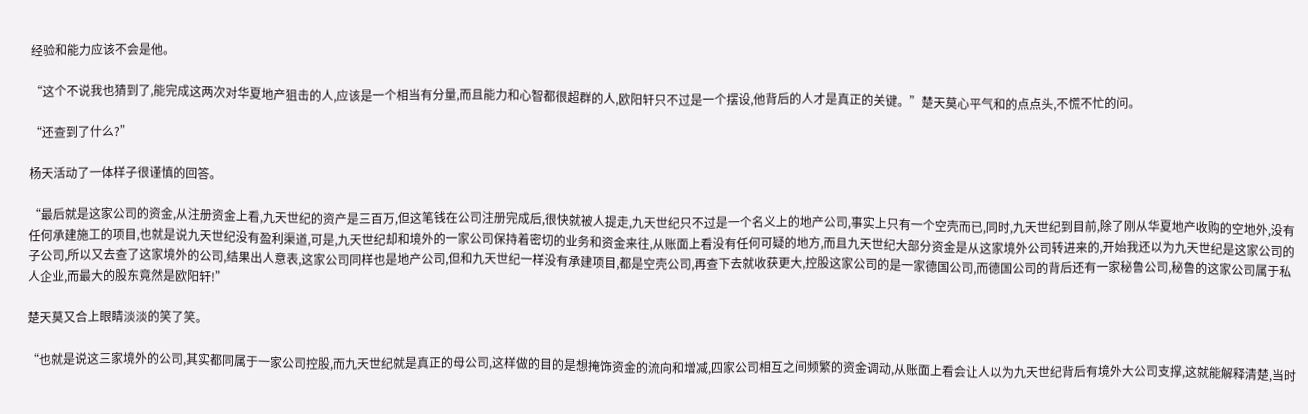经验和能力应该不会是他。

“这个不说我也猜到了,能完成这两次对华夏地产狙击的人,应该是一个相当有分量,而且能力和心智都很超群的人,欧阳轩只不过是一个摆设,他背后的人才是真正的关键。”楚天莫心平气和的点点头,不慌不忙的问。

“还查到了什么?”

杨天活动了一体样子很谨慎的回答。

“最后就是这家公司的资金,从注册资金上看,九天世纪的资产是三百万,但这笔钱在公司注册完成后,很快就被人提走,九天世纪只不过是一个名义上的地产公司,事实上只有一个空壳而已,同时,九天世纪到目前,除了刚从华夏地产收购的空地外,没有任何承建施工的项目,也就是说九天世纪没有盈利渠道,可是,九天世纪却和境外的一家公司保持着密切的业务和资金来往,从账面上看没有任何可疑的地方,而且九天世纪大部分资金是从这家境外公司转进来的,开始我还以为九天世纪是这家公司的子公司,所以又去查了这家境外的公司,结果出人意表,这家公司同样也是地产公司,但和九天世纪一样没有承建项目,都是空壳公司,再查下去就收获更大,控股这家公司的是一家德国公司,而德国公司的背后还有一家秘鲁公司,秘鲁的这家公司属于私人企业,而最大的股东竟然是欧阳轩!”

楚天莫又合上眼睛淡淡的笑了笑。

“也就是说这三家境外的公司,其实都同属于一家公司控股,而九天世纪就是真正的母公司,这样做的目的是想掩饰资金的流向和增减,四家公司相互之间频繁的资金调动,从账面上看会让人以为九天世纪背后有境外大公司支撑,这就能解释清楚,当时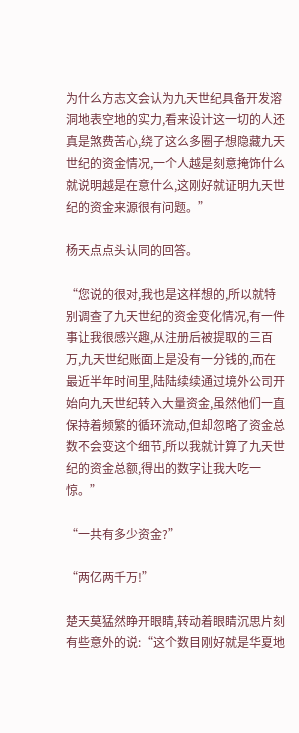为什么方志文会认为九天世纪具备开发溶洞地表空地的实力,看来设计这一切的人还真是煞费苦心,绕了这么多圈子想隐藏九天世纪的资金情况,一个人越是刻意掩饰什么就说明越是在意什么,这刚好就证明九天世纪的资金来源很有问题。”

杨天点点头认同的回答。

“您说的很对,我也是这样想的,所以就特别调查了九天世纪的资金变化情况,有一件事让我很感兴趣,从注册后被提取的三百万,九天世纪账面上是没有一分钱的,而在最近半年时间里,陆陆续续通过境外公司开始向九天世纪转入大量资金,虽然他们一直保持着频繁的循环流动,但却忽略了资金总数不会变这个细节,所以我就计算了九天世纪的资金总额,得出的数字让我大吃一惊。”

“一共有多少资金?”

“两亿两千万!”

楚天莫猛然睁开眼睛,转动着眼睛沉思片刻有些意外的说:“这个数目刚好就是华夏地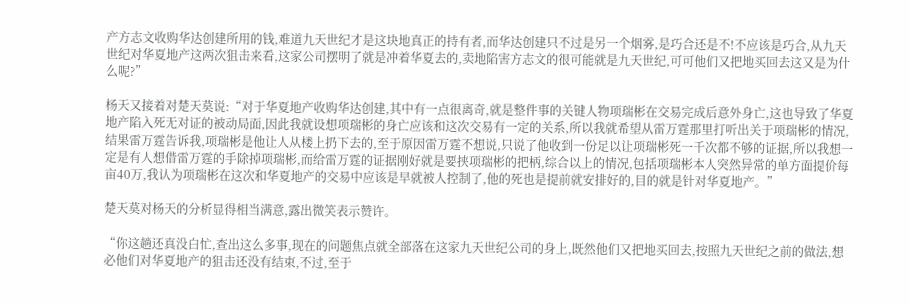产方志文收购华达创建所用的钱,难道九天世纪才是这块地真正的持有者,而华达创建只不过是另一个烟雾,是巧合还是不!不应该是巧合,从九天世纪对华夏地产这两次狙击来看,这家公司摆明了就是冲着华夏去的,卖地陷害方志文的很可能就是九天世纪,可可他们又把地买回去这又是为什么呢?”

杨天又接着对楚天莫说:“对于华夏地产收购华达创建,其中有一点很离奇,就是整件事的关键人物项瑞彬在交易完成后意外身亡,这也导致了华夏地产陷入死无对证的被动局面,因此我就设想项瑞彬的身亡应该和这次交易有一定的关系,所以我就希望从雷万霆那里打听出关于项瑞彬的情况,结果雷万霆告诉我,项瑞彬是他让人从楼上扔下去的,至于原因雷万霆不想说,只说了他收到一份足以让项瑞彬死一千次都不够的证据,所以我想一定是有人想借雷万霆的手除掉项瑞彬,而给雷万霆的证据刚好就是要挟项瑞彬的把柄,综合以上的情况,包括项瑞彬本人突然异常的单方面提价每亩40万,我认为项瑞彬在这次和华夏地产的交易中应该是早就被人控制了,他的死也是提前就安排好的,目的就是针对华夏地产。”

楚天莫对杨天的分析显得相当满意,露出微笑表示赞许。

“你这趟还真没白忙,查出这么多事,现在的问题焦点就全部落在这家九天世纪公司的身上,既然他们又把地买回去,按照九天世纪之前的做法,想必他们对华夏地产的狙击还没有结束,不过,至于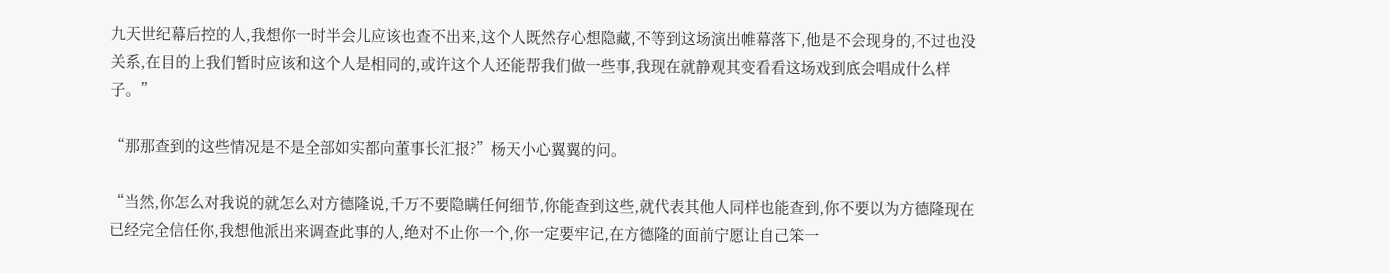九天世纪幕后控的人,我想你一时半会儿应该也查不出来,这个人既然存心想隐藏,不等到这场演出帷幕落下,他是不会现身的,不过也没关系,在目的上我们暂时应该和这个人是相同的,或许这个人还能帮我们做一些事,我现在就静观其变看看这场戏到底会唱成什么样子。”

“那那查到的这些情况是不是全部如实都向董事长汇报?”杨天小心翼翼的问。

“当然,你怎么对我说的就怎么对方德隆说,千万不要隐瞒任何细节,你能查到这些,就代表其他人同样也能查到,你不要以为方德隆现在已经完全信任你,我想他派出来调查此事的人,绝对不止你一个,你一定要牢记,在方德隆的面前宁愿让自己笨一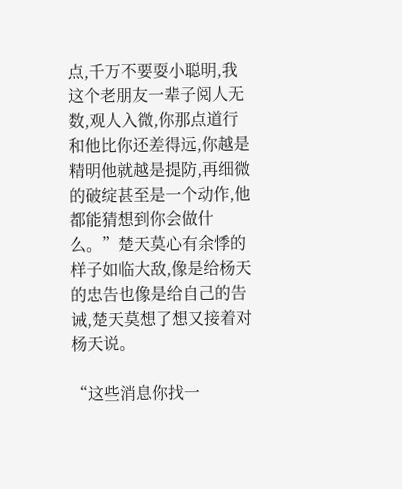点,千万不要耍小聪明,我这个老朋友一辈子阅人无数,观人入微,你那点道行和他比你还差得远,你越是精明他就越是提防,再细微的破绽甚至是一个动作,他都能猜想到你会做什么。”楚天莫心有余悸的样子如临大敌,像是给杨天的忠告也像是给自己的告诫,楚天莫想了想又接着对杨天说。

“这些消息你找一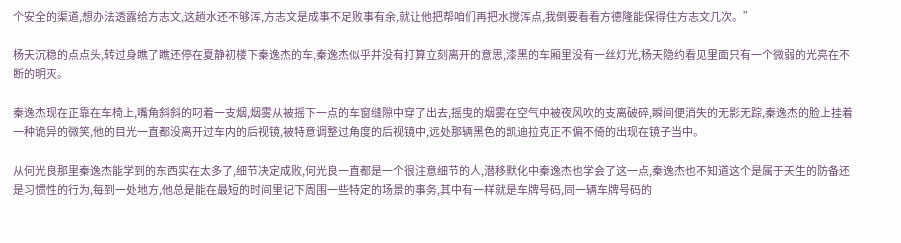个安全的渠道,想办法透露给方志文,这趟水还不够浑,方志文是成事不足败事有余,就让他把帮咱们再把水搅浑点,我倒要看看方德隆能保得住方志文几次。”

杨天沉稳的点点头,转过身瞧了瞧还停在夏静初楼下秦逸杰的车,秦逸杰似乎并没有打算立刻离开的意思,漆黑的车厢里没有一丝灯光,杨天隐约看见里面只有一个微弱的光亮在不断的明灭。

秦逸杰现在正靠在车椅上,嘴角斜斜的叼着一支烟,烟雾从被摇下一点的车窗缝隙中穿了出去,摇曳的烟雾在空气中被夜风吹的支离破碎,瞬间便消失的无影无踪,秦逸杰的脸上挂着一种诡异的微笑,他的目光一直都没离开过车内的后视镜,被特意调整过角度的后视镜中,远处那辆黑色的凯迪拉克正不偏不倚的出现在镜子当中。

从何光良那里秦逸杰能学到的东西实在太多了,细节决定成败,何光良一直都是一个很注意细节的人,潜移默化中秦逸杰也学会了这一点,秦逸杰也不知道这个是属于天生的防备还是习惯性的行为,每到一处地方,他总是能在最短的时间里记下周围一些特定的场景的事务,其中有一样就是车牌号码,同一辆车牌号码的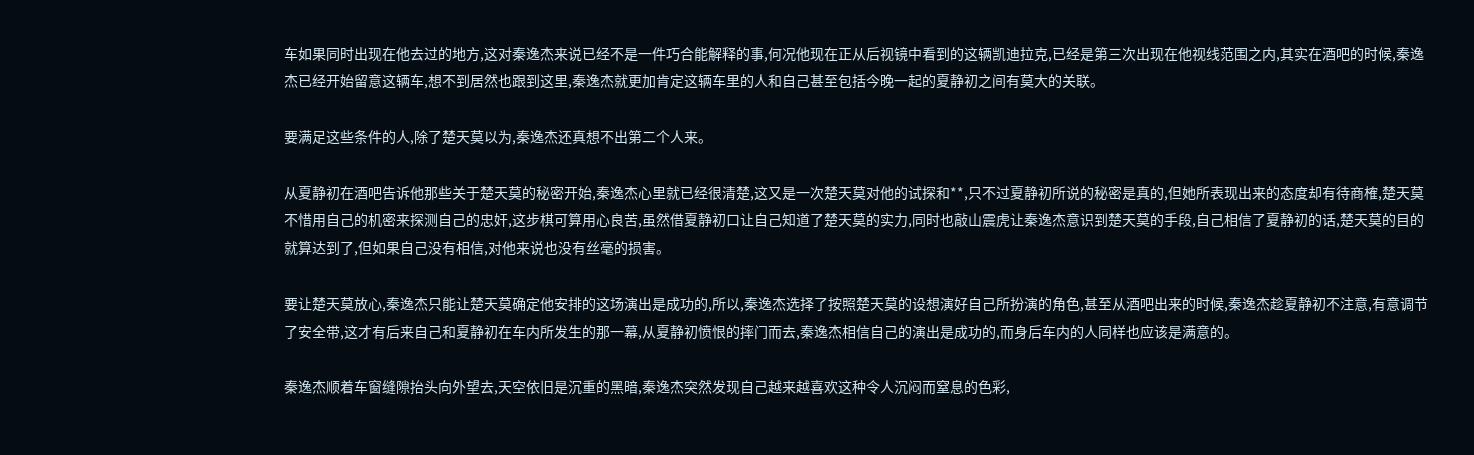车如果同时出现在他去过的地方,这对秦逸杰来说已经不是一件巧合能解释的事,何况他现在正从后视镜中看到的这辆凯迪拉克,已经是第三次出现在他视线范围之内,其实在酒吧的时候,秦逸杰已经开始留意这辆车,想不到居然也跟到这里,秦逸杰就更加肯定这辆车里的人和自己甚至包括今晚一起的夏静初之间有莫大的关联。

要满足这些条件的人,除了楚天莫以为,秦逸杰还真想不出第二个人来。

从夏静初在酒吧告诉他那些关于楚天莫的秘密开始,秦逸杰心里就已经很清楚,这又是一次楚天莫对他的试探和**,只不过夏静初所说的秘密是真的,但她所表现出来的态度却有待商榷,楚天莫不惜用自己的机密来探测自己的忠奸,这步棋可算用心良苦,虽然借夏静初口让自己知道了楚天莫的实力,同时也敲山震虎让秦逸杰意识到楚天莫的手段,自己相信了夏静初的话,楚天莫的目的就算达到了,但如果自己没有相信,对他来说也没有丝毫的损害。

要让楚天莫放心,秦逸杰只能让楚天莫确定他安排的这场演出是成功的,所以,秦逸杰选择了按照楚天莫的设想演好自己所扮演的角色,甚至从酒吧出来的时候,秦逸杰趁夏静初不注意,有意调节了安全带,这才有后来自己和夏静初在车内所发生的那一幕,从夏静初愤恨的摔门而去,秦逸杰相信自己的演出是成功的,而身后车内的人同样也应该是满意的。

秦逸杰顺着车窗缝隙抬头向外望去,天空依旧是沉重的黑暗,秦逸杰突然发现自己越来越喜欢这种令人沉闷而窒息的色彩,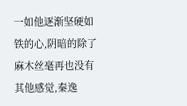一如他逐渐坚硬如铁的心,阴暗的除了麻木丝毫再也没有其他感觉,秦逸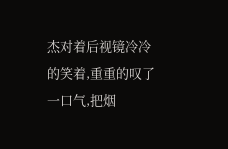杰对着后视镜冷冷的笑着,重重的叹了一口气,把烟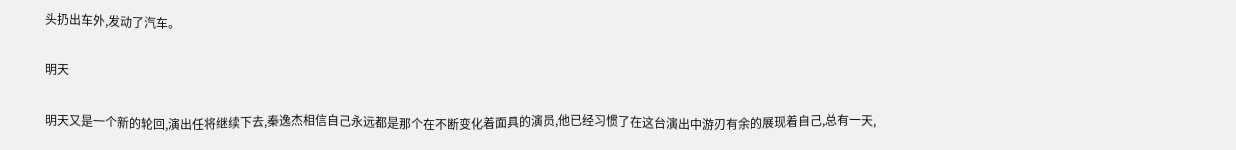头扔出车外,发动了汽车。

明天

明天又是一个新的轮回,演出任将继续下去,秦逸杰相信自己永远都是那个在不断变化着面具的演员,他已经习惯了在这台演出中游刃有余的展现着自己,总有一天,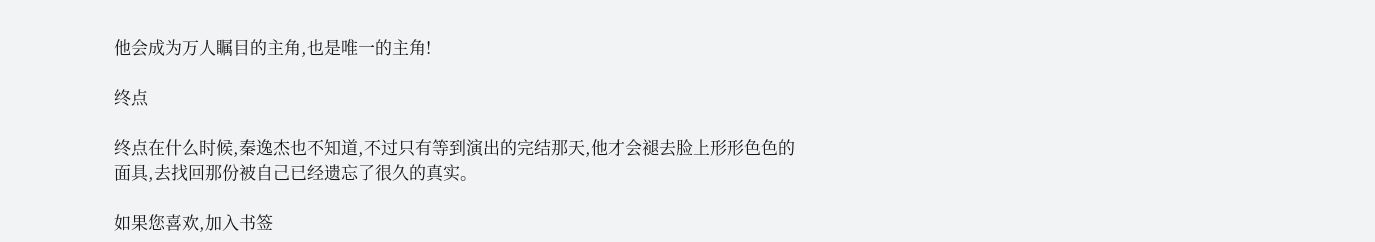他会成为万人瞩目的主角,也是唯一的主角!

终点

终点在什么时候,秦逸杰也不知道,不过只有等到演出的完结那天,他才会褪去脸上形形色色的面具,去找回那份被自己已经遗忘了很久的真实。

如果您喜欢,加入书签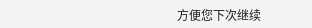方便您下次继续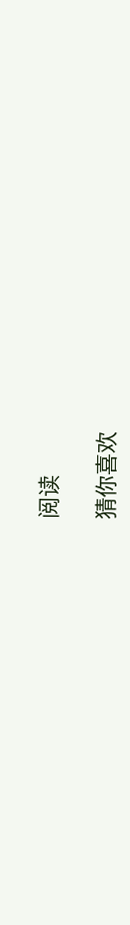阅读

猜你喜欢